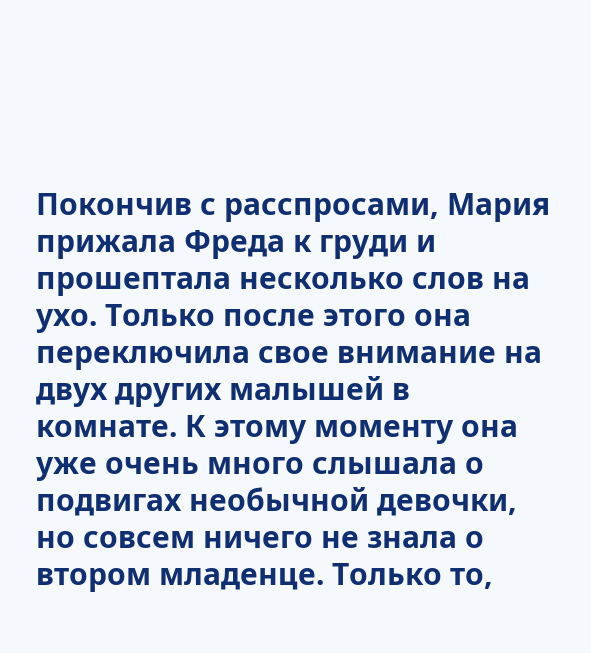Покончив с расспросами, Мария прижала Фреда к груди и прошептала несколько слов на ухо. Только после этого она переключила свое внимание на двух других малышей в комнате. К этому моменту она уже очень много слышала о подвигах необычной девочки, но совсем ничего не знала о втором младенце. Только то,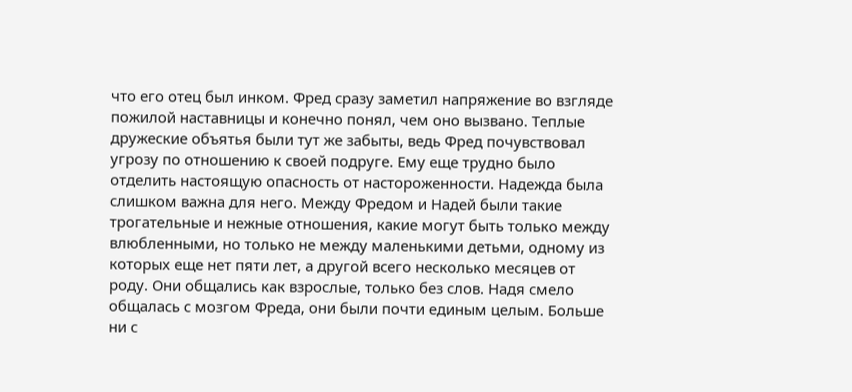что его отец был инком. Фред сразу заметил напряжение во взгляде пожилой наставницы и конечно понял, чем оно вызвано. Теплые дружеские объятья были тут же забыты, ведь Фред почувствовал угрозу по отношению к своей подруге. Ему еще трудно было отделить настоящую опасность от настороженности. Надежда была слишком важна для него. Между Фредом и Надей были такие трогательные и нежные отношения, какие могут быть только между влюбленными, но только не между маленькими детьми, одному из которых еще нет пяти лет, а другой всего несколько месяцев от роду. Они общались как взрослые, только без слов. Надя смело общалась с мозгом Фреда, они были почти единым целым. Больше ни с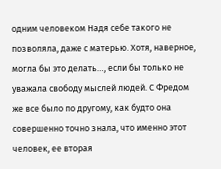одним человеком Надя себе такого не позволяла, даже с матерью. Хотя, наверное, могла бы это делать…, если бы только не уважала свободу мыслей людей. С Фредом же все было по другому, как будто она совершенно точно знала, что именно этот человек, ее вторая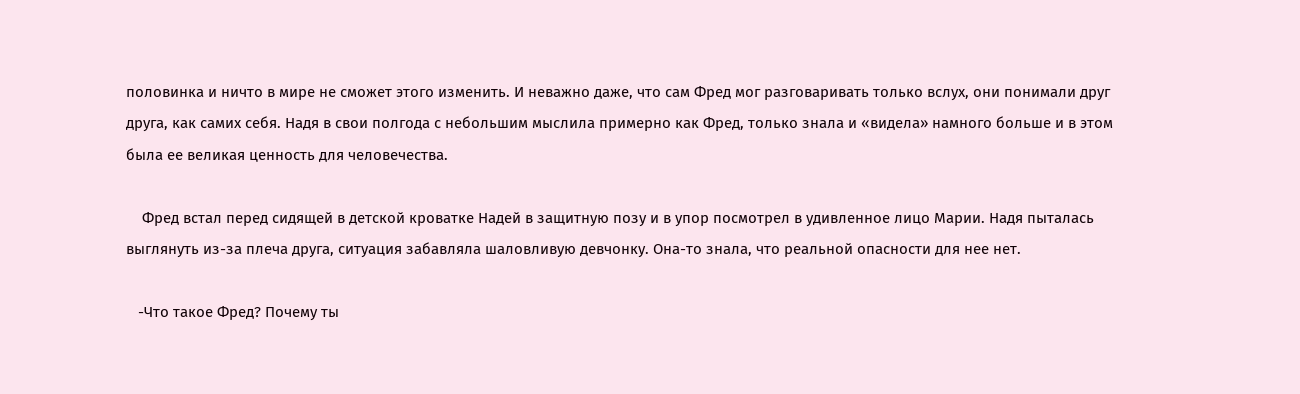половинка и ничто в мире не сможет этого изменить. И неважно даже, что сам Фред мог разговаривать только вслух, они понимали друг друга, как самих себя. Надя в свои полгода с небольшим мыслила примерно как Фред, только знала и «видела» намного больше и в этом была ее великая ценность для человечества.

    Фред встал перед сидящей в детской кроватке Надей в защитную позу и в упор посмотрел в удивленное лицо Марии. Надя пыталась выглянуть из-за плеча друга, ситуация забавляла шаловливую девчонку. Она-то знала, что реальной опасности для нее нет.

   -Что такое Фред? Почему ты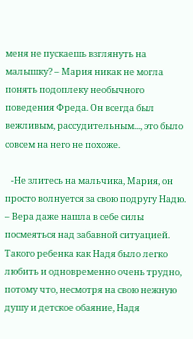меня не пускаешь взглянуть на малышку? – Мария никак не могла понять подоплеку необычного поведения Фреда. Он всегда был вежливым, рассудительным..., это было совсем на него не похоже.

   -Не злитесь на мальчика, Мария, он просто волнуется за свою подругу Надю. – Вера даже нашла в себе силы посмеяться над забавной ситуацией. Такого ребенка как Надя было легко любить и одновременно очень трудно, потому что, несмотря на свою нежную душу и детское обаяние, Надя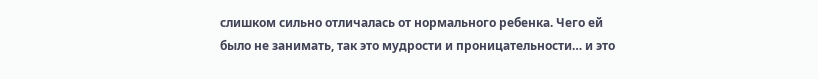слишком сильно отличалась от нормального ребенка. Чего ей было не занимать, так это мудрости и проницательности… и это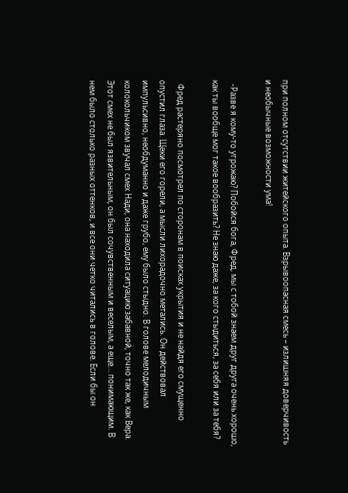при полном отсутствии житейского опыта. Взрывоопасная смесь – излишняя доверчивость и необычные возможности ума!

  -Разве я кому-то угрожаю? Побойся бога, Фред, мы с тобой знаем друг друга очень хорошо, как ты вообще мог такое вообразить? Не знаю даже, за кого стыдиться, за себя или за тебя?

  Фред растеряно посмотрел по сторонам в поисках укрытия и не найдя его смущенно опустил глаза. Щеки его горели, а мысли лихорадочно метались. Он действовал импульсивно, необдуманно и даже грубо, ему было стыдно. В голове мелодичным колокольчиком звучал смех Нади, она находила ситуацию забавной, точно так же, как Вера. Этот смех не был язвительным, он был сочувственным и веселым, а еще… понимающим. В нем было столько разных оттенков, и все они четко читались в голове. Если бы он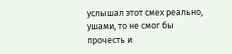услышал этот смех реально, ушами, то не смог бы прочесть и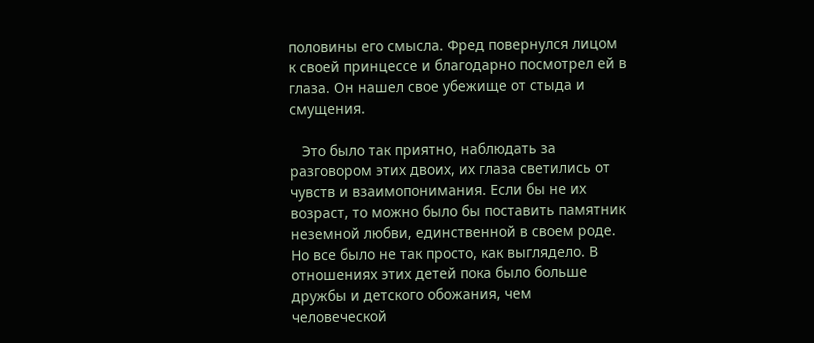половины его смысла. Фред повернулся лицом к своей принцессе и благодарно посмотрел ей в глаза. Он нашел свое убежище от стыда и смущения.

   Это было так приятно, наблюдать за разговором этих двоих, их глаза светились от чувств и взаимопонимания. Если бы не их возраст, то можно было бы поставить памятник неземной любви, единственной в своем роде. Но все было не так просто, как выглядело. В отношениях этих детей пока было больше дружбы и детского обожания, чем человеческой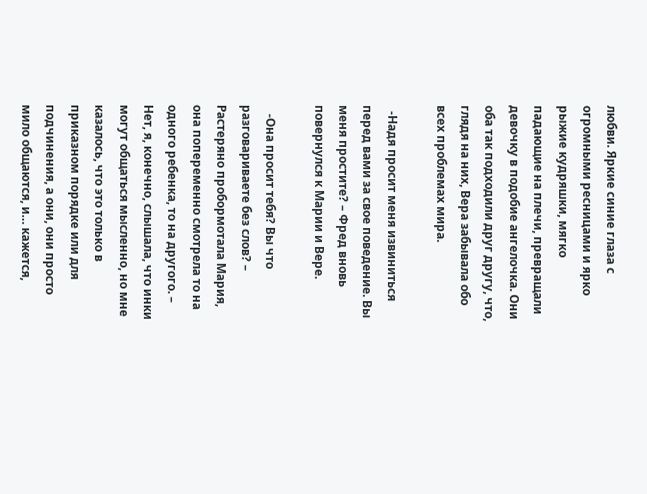любви. Яркие синие глаза с огромными ресницами и ярко рыжие кудряшки, мягко падающие на плечи, превращали девочку в подобие ангелочка. Они оба так подходили друг другу, что, глядя на них, Вера забывала обо всех проблемах мира.

  -Надя просит меня извиниться перед вами за свое поведение. Вы меня простите? – Фред вновь повернулся к Марии и Вере.

   -Она просит тебя? Вы что разговариваете без слов? – Растеряно пробормотала Мария, она попеременно смотрела то на одного ребенка, то на другого. – Нет, я, конечно, слышала, что инки могут общаться мысленно, но мне казалось, что это только в приказном порядке или для подчинения, а они, они просто мило общаются, и… кажется,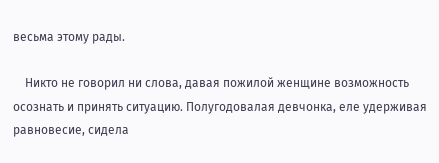весьма этому рады.

    Никто не говорил ни слова, давая пожилой женщине возможность осознать и принять ситуацию. Полугодовалая девчонка, еле удерживая равновесие, сидела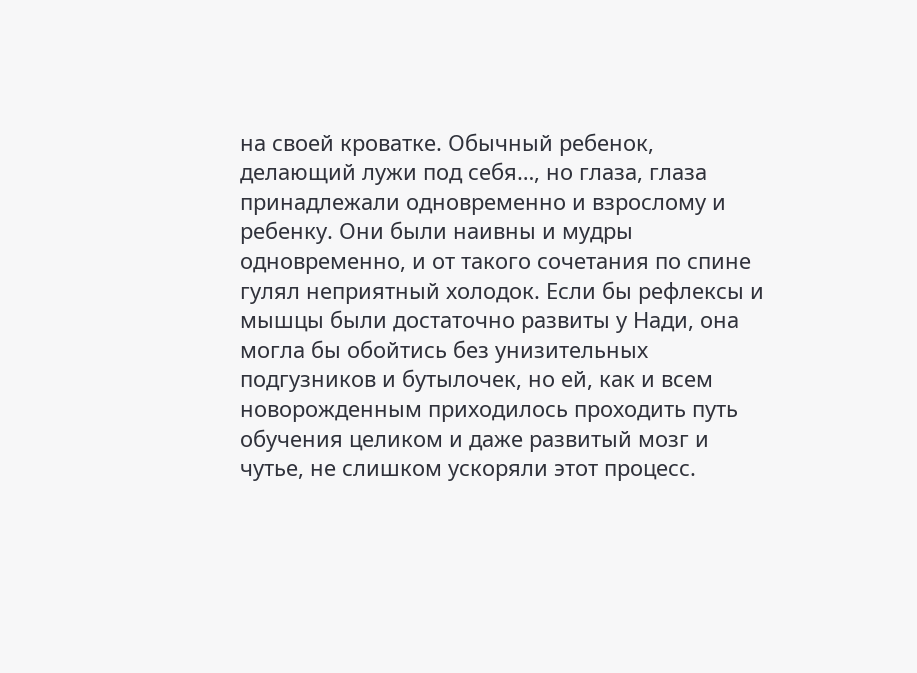на своей кроватке. Обычный ребенок, делающий лужи под себя…, но глаза, глаза принадлежали одновременно и взрослому и ребенку. Они были наивны и мудры одновременно, и от такого сочетания по спине гулял неприятный холодок. Если бы рефлексы и мышцы были достаточно развиты у Нади, она могла бы обойтись без унизительных подгузников и бутылочек, но ей, как и всем новорожденным приходилось проходить путь обучения целиком и даже развитый мозг и чутье, не слишком ускоряли этот процесс.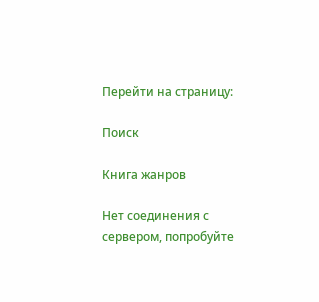Перейти на страницу:

Поиск

Книга жанров

Нет соединения с сервером, попробуйте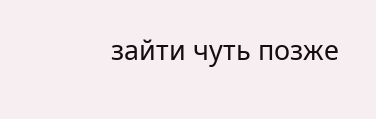зайти чуть позже